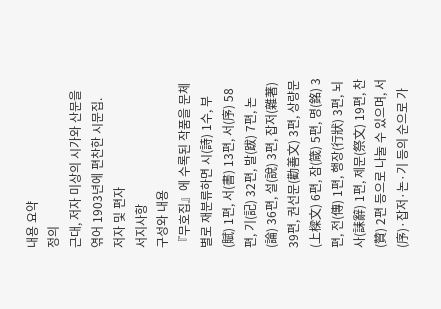내용 요약
정의
근대, 저자 미상의 시가와 산문을 엮어 1903년에 편찬한 시문집.
저자 및 편자
서지사항
구성와 내용
『무호집』에 수록된 작품을 문체별로 재분류하면 시(詩) 1수, 부(賦) 1편, 서(書) 13편, 서(序) 58편, 기(記) 32편, 발(跋) 7편, 논(論) 36편, 설(說) 3편, 잡저(雜著) 39편, 권선문(勸善文) 3편, 상량문(上樑文) 6편, 잠(箴) 5편, 명(銘) 3편, 전(傳) 1편, 행장(行狀) 3편, 뇌사(誄辭) 1편, 제문(祭文) 19편, 찬(贊) 2편 등으로 나눌 수 있으며, 서(序)·잡저·논·기 등의 순으로 가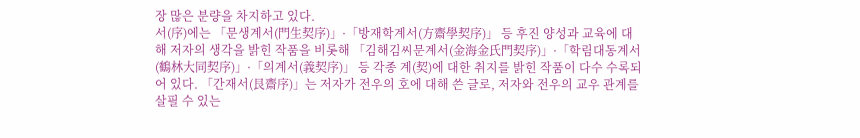장 많은 분량을 차지하고 있다.
서(序)에는 「문생계서(門生契序)」·「방재학계서(方齋學契序)」 등 후진 양성과 교육에 대해 저자의 생각을 밝힌 작품을 비롯해 「김해김씨문계서(金海金氏門契序)」·「학림대동계서(鶴林大同契序)」·「의계서(義契序)」 등 각종 계(契)에 대한 취지를 밝힌 작품이 다수 수록되어 있다. 「간재서(艮齋序)」는 저자가 전우의 호에 대해 쓴 글로, 저자와 전우의 교우 관계를 살필 수 있는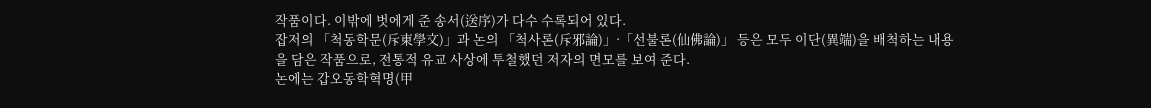작품이다. 이밖에 벗에게 준 송서(送序)가 다수 수록되어 있다.
잡저의 「척동학문(斥東學文)」과 논의 「척사론(斥邪論)」·「선불론(仙佛論)」 등은 모두 이단(異端)을 배척하는 내용을 담은 작품으로, 전통적 유교 사상에 투철했던 저자의 면모를 보여 준다.
논에는 갑오동학혁명(甲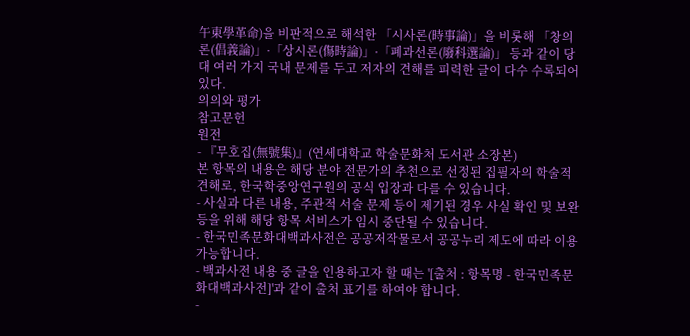午東學革命)을 비판적으로 해석한 「시사론(時事論)」을 비롯해 「창의론(倡義論)」·「상시론(傷時論)」·「폐과선론(廢科選論)」 등과 같이 당대 여러 가지 국내 문제를 두고 저자의 견해를 피력한 글이 다수 수록되어 있다.
의의와 평가
참고문헌
원전
- 『무호집(無號集)』(연세대학교 학술문화처 도서관 소장본)
본 항목의 내용은 해당 분야 전문가의 추천으로 선정된 집필자의 학술적 견해로, 한국학중앙연구원의 공식 입장과 다를 수 있습니다.
- 사실과 다른 내용, 주관적 서술 문제 등이 제기된 경우 사실 확인 및 보완 등을 위해 해당 항목 서비스가 임시 중단될 수 있습니다.
- 한국민족문화대백과사전은 공공저작물로서 공공누리 제도에 따라 이용 가능합니다.
- 백과사전 내용 중 글을 인용하고자 할 때는 '[출처 : 항목명 - 한국민족문화대백과사전]'과 같이 출처 표기를 하여야 합니다.
-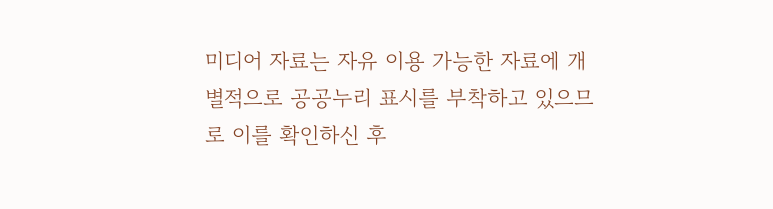미디어 자료는 자유 이용 가능한 자료에 개별적으로 공공누리 표시를 부착하고 있으므로 이를 확인하신 후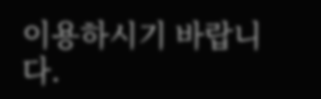이용하시기 바랍니다.